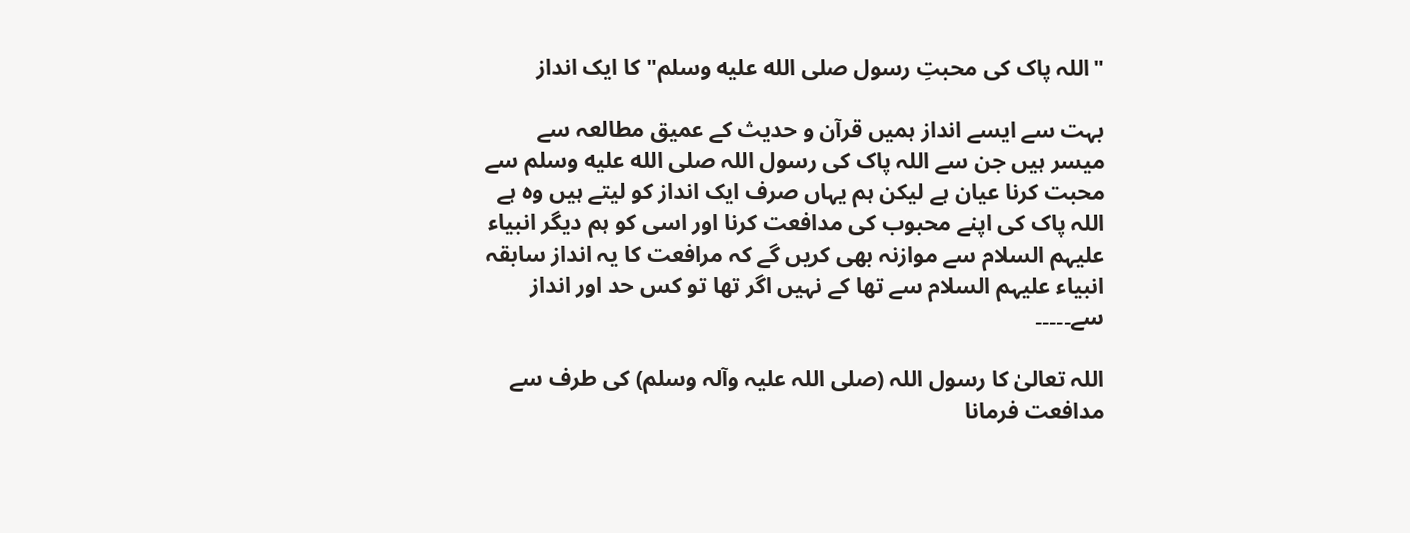"اللہ پاک کی محبتِ رسول صلى الله عليه وسلم" کا ایک انداز

بہت سے ایسے انداز ہمیں قرآن و حدیث کے عمیق مطالعہ سے میسر ہیں جن سے اللہ پاک کی رسول اللہ صلى الله عليه وسلم سے محبت کرنا عیان ہے لیکن ہم یہاں صرف ایک انداز کو لیتے ہیں وہ ہے اللہ پاک کی اپنے محبوب کی مدافعت کرنا اور اسی کو ہم دیگر انبیاء علیہم السلام سے موازنہ بھی کریں گے کہ مرافعت کا یہ انداز سابقہ انبیاء علیہم السلام سے تھا کے نہیں اگر تھا تو کس حد اور انداز سے۔۔۔۔۔

اللہ تعالیٰ کا رسول اللہ (صلی اللہ علیہ وآلہ وسلم) کی طرف سے مدافعت فرمانا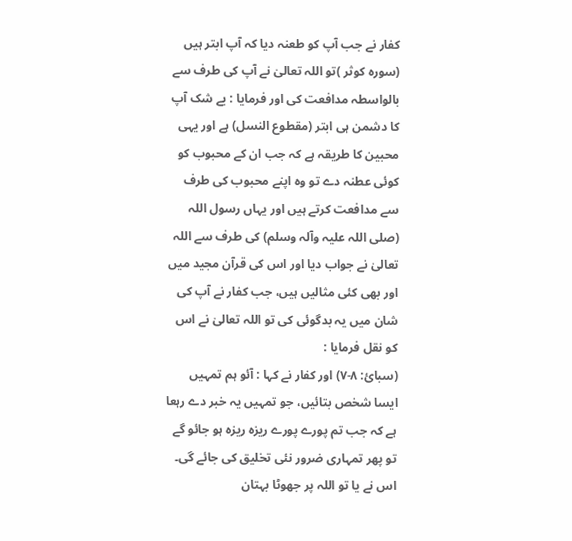کفار نے جب آپ کو طعنہ دیا کہ آپ ابتر ہیں (سورہ کوثر )تو اللہ تعالیٰ نے آپ کی طرف سے بالواسطہ مدافعت کی اور فرمایا : بے شک آپ کا دشمن ہی ابتر (مقطوع النسل) ہے اور یہی محبین کا طریقہ ہے کہ جب ان کے محبوب کو کوئی عطنہ دے تو وہ اپنے محبوب کی طرف سے مدافعت کرتے ہیں اور یہاں رسول اللہ (صلی اللہ علیہ وآلہ وسلم) کی طرف سے اللہ تعالیٰ نے جواب دیا اور اس کی قرآن مجید میں اور بھی کئی مثالیں ہیں، جب کفار نے آپ کی شان میں یہ بدگوئی کی تو اللہ تعالیٰ نے اس کو نقل فرمایا :
(سبائ: ٨-٧) اور کفار نے کہا : آئو ہم تمہیں ایسا شخص بتائیں، جو تمہیں یہ خبر دے رہعا ہے کہ جب تم پورے پورے ریزہ ریزہ ہو جائو گے تو پھر تمہاری ضرور نئی تخلیق کی جائے گی۔ اس نے یا تو اللہ پر جھوٹا بہتان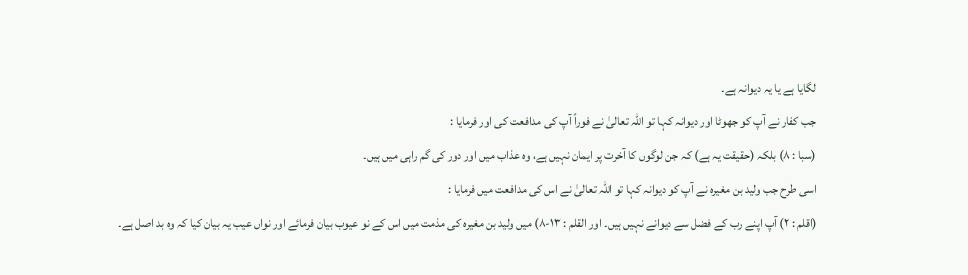لگایا ہے یا یہ دیوانہ ہے۔
جب کفار نے آپ کو جھوٹا اور دیوانہ کہا تو اللہ تعالیٰ نے فوراً آپ کی مدافعت کی اور فرمایا :
(سبا : ٨) بلکہ (حقیقت یہ ہے) کہ جن لوگوں کا آخرت پر ایمان نہیں ہے، وہ عذاب میں اور دور کی گم راہی میں ہیں۔
اسی طرح جب ولید بن مغیرہ نے آپ کو دیوانہ کہا تو اللہ تعالیٰ نے اس کی مدافعت میں فرمایا :
(اقلم : ٢) آپ اپنے رب کے فضل سے دیوانے نہیں ہیں۔ اور القلم : ١٣-٨) میں ولید بن مغیرہ کی مذمت میں اس کے نو عیوب بیان فرمائے اور نواں عیب یہ بیان کیا کہ وہ بد اصل ہے۔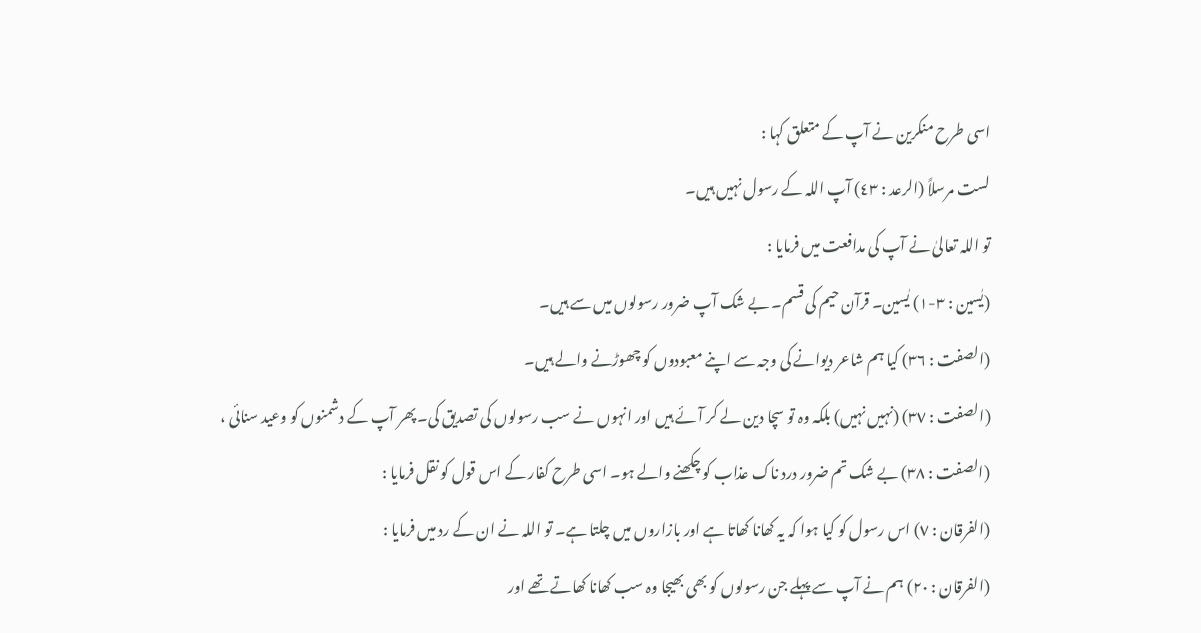اسی طرح منکرین نے آپ کے متعلق کہا :
لست مرسلاً (الرعد : ٤٣) آپ اللہ کے رسول نہیں ہیں۔
تو اللہ تعالیٰ نے آپ کی مدافعت میں فرمایا :
(یٰسین : ٣-١) یٰسین۔ قرآن حیم کی قسم۔ بے شک آپ ضرور رسولوں میں سے ہیں۔
(الصفت : ٣٦) کیا ہم شاعر دیوانے کی وجہ سے اپنے معبودوں کو چھوڑنے والے ہیں۔
(الصفت : ٣٧) (نہیں نہیں) بلکہ وہ تو سچا دین لے کر آئے ہیں اور انہوں نے سب رسولوں کی تصدیق کی۔ پھر آپ کے دشمنوں کو وعید سنائی ،
(الصفت : ٣٨) بے شک تم ضرور درد ناک عذاب کو چکھنے والے ہو۔ اسی طرح کفار کے اس قول کو نقل فرمایا :
(الفرقان : ٧) اس رسول کو کیا ہوا کہ یہ کھانا کھاتا ہے اور بازاروں میں چلتا ہے۔ تو اللہ نے ان کے رد میں فرمایا :
(الفرقان : ٢٠) ہم نے آپ سے پہلے جن رسولوں کو بھی بھیجا وہ سب کھانا کھاتے تھے اور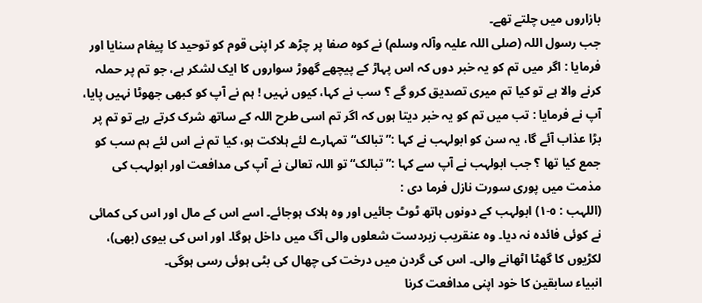بازاروں میں چلتے تھے۔
جب رسول اللہ (صلی اللہ علیہ وآلہ وسلم) نے کوہ صفا پر چڑھ کر اپنی قوم کو توحید کا پیغام سنایا اور فرمایا : اگر میں تم کو یہ خبر دوں کہ اس پہاڑ کے پیچھے گھوڑ سواروں کا ایک لشکر ہے، جو تم پر حملہ کرنے والا ہے تو کیا تم میری تصدیق کرو گے ؟ سب نے کہا، کیوں نہیں ! ہم نے آپ کو کبھی جھوٹا نہیں پایا، آپ نے فرمایا : تب میں تم کو یہ خبر دیتا ہوں کہ اگر تم اسی طرح اللہ کے ساتھ شرک کرتے رہے تو تم پر بڑا عذاب آئے گا، یہ سن کو ابولہب نے کہا :” تبالک“ تمہارے لئے ہلاکت ہو، کیا تم نے اس لئے ہم سب کو جمع کیا تھا ؟ جب ابولہب نے آپ سے کہا :” تبالک“ تو اللہ تعالیٰ نے آپ کی مدافعت اور ابولہب کی مذمت میں پوری سورت نازل فرما دی :
(اللہب : ٥-١) ابولہب کے دونوں ہاتھ ٹوٹ جائیں اور وہ ہلاک ہوجائے۔ اسے اس کے مال اور اس کی کمائی نے کوئی فائدہ نہ دیا۔ وہ عنقریب زبردست شعلوں والی آگ میں داخل ہوگا۔ اور اس کی بیوی (بھی)، لکڑیوں کا گھٹا اٹھانے والی۔ اس کی گردن میں درخت کی چھال کی بٹی ہوئی رسی ہوگی۔
انبیاء سابقین کا خود اپنی مدافعت کرنا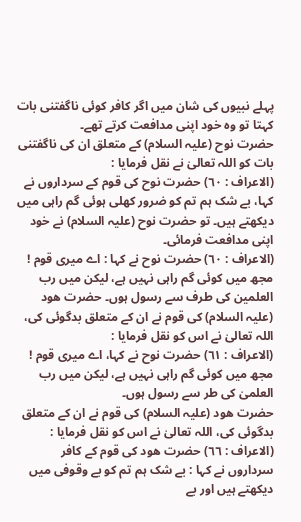پہلے نبیوں کی شان میں اگر کافر کوئی ناگفتنی بات کہتا تو وہ خود اپنی مدافعت کرتے تھے۔
حضرت نوح (علیہ السلام) کے متعلق ان کی ناگفتنی بات کو اللہ تعالیٰ نے نقل فرمایا :
(الاعراف : ٦٠) حضرت نوح کی قوم کے سرداروں نے کہا، بے شک ہم تم کو ضرور کھلی ہوئی گم راہی میں دیکھتے ہیں۔ تو حضرت نوح (علیہ السلام) نے خود اپنی مدافعت فرمائی۔
(الاعراف : ٦٠) حضرت نوح نے کہا : اے میری قوم ! مجھ میں کوئی گم راہی نہیں ہے، لیکن میں رب العلمین کی طرف سے رسول ہوں۔ حضرت ھود (علیہ السلام) کی قوم نے ان کے متعلق بدگوئی کی، اللہ تعالیٰ نے اس کو نقل فرمایا :
(الاعراف : ٦١) حضرت نوح نے کہا، اے میری قوم ! مجھ میں کوئی گم راہی نہیں ہے، لیکن میں رب العلمیٰ کی طر سے رسول ہوں۔
حضرت ھود (علیہ السلام) کی قوم نے ان کے متعلق بدگوئی کی، اللہ تعالیٰ نے اس کو نقل فرمایا :
(الاعراف : ٦٦) حضرت ھود کی قوم کے کافر سرداروں نے کہا : بے شک ہم تم کو بے وقوفی میں دیکھتے ہیں اور بے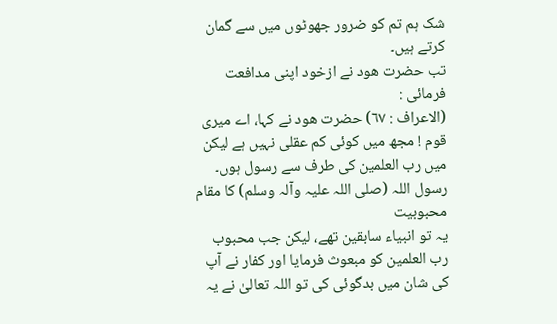شک ہم تم کو ضرور جھوٹوں میں سے گمان کرتے ہیں۔
تب حضرت ھود نے ازخود اپنی مدافعت فرمائی :
(الاعراف : ٦٧) حضرت ھود نے کہا، اے میری قوم ! مجھ میں کوئی کم عقلی نہیں ہے لیکن میں رب العلمین کی طرف سے رسول ہوں۔
رسول اللہ (صلی اللہ علیہ وآلہ وسلم) کا مقام محبوبیت
یہ تو انبیاء سابقین تھے، لیکن جب محبوب رب العلمین کو مبعوث فرمایا اور کفار نے آپ کی شان میں بدگوئی کی تو اللہ تعالیٰ نے یہ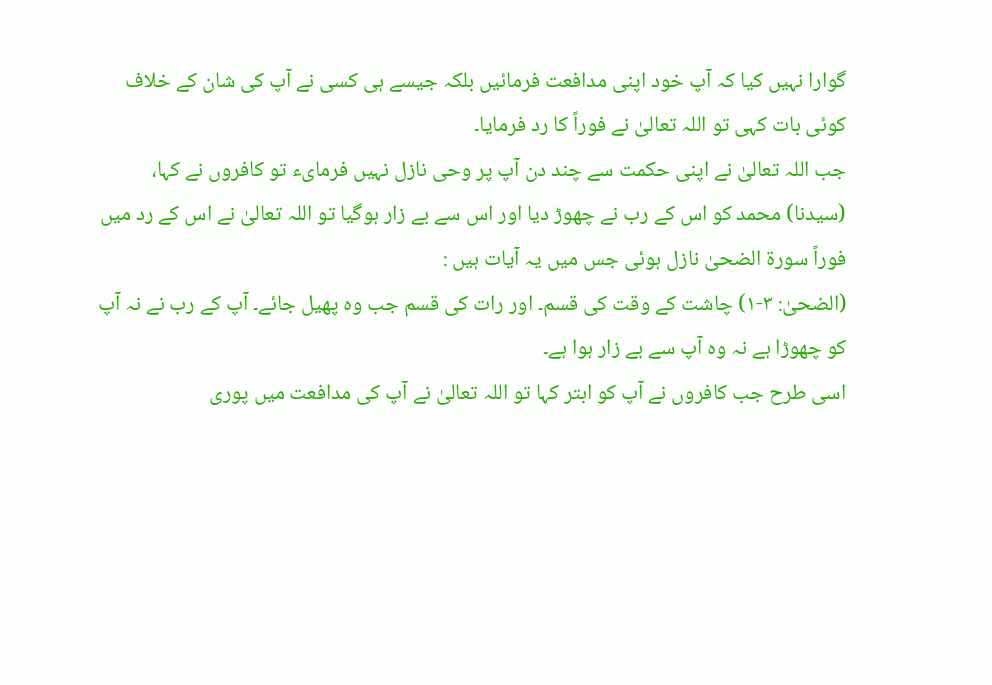گوارا نہیں کیا کہ آپ خود اپنی مدافعت فرمائیں بلکہ جیسے ہی کسی نے آپ کی شان کے خلاف کوئی بات کہی تو اللہ تعالیٰ نے فوراً کا رد فرمایا۔
جب اللہ تعالیٰ نے اپنی حکمت سے چند دن آپ پر وحی نازل نہیں فرمایء تو کافروں نے کہا، (سیدنا) محمد کو اس کے رب نے چھوڑ دیا اور اس سے بے زار ہوگیا تو اللہ تعالیٰ نے اس کے رد میں فوراً سورۃ الضحیٰ نازل ہوئی جس میں یہ آیات ہیں :
(الضحیٰ: ٣-١) چاشت کے وقت کی قسم۔ اور رات کی قسم جب وہ پھیل جائے۔ آپ کے رب نے نہ آپ کو چھوڑا ہے نہ وہ آپ سے بے زار ہوا ہے۔
اسی طرح جب کافروں نے آپ کو ابتر کہا تو اللہ تعالیٰ نے آپ کی مدافعت میں پوری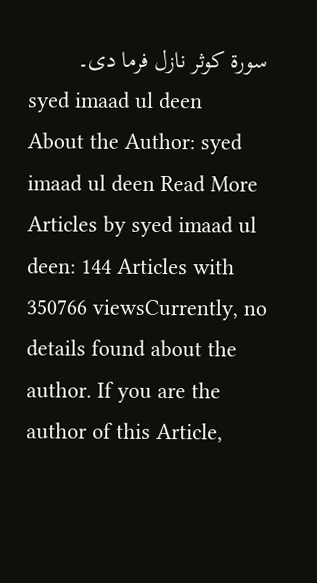سورۃ کوثر نازل فرما دی۔
syed imaad ul deen
About the Author: syed imaad ul deen Read More Articles by syed imaad ul deen: 144 Articles with 350766 viewsCurrently, no details found about the author. If you are the author of this Article,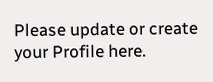Please update or create your Profile here.